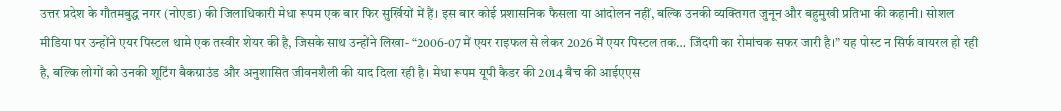उत्तर प्रदेश के गौतमबुद्ध नगर (नोएडा) की जिलाधिकारी मेधा रूपम एक बार फिर सुर्खियों में हैं। इस बार कोई प्रशासनिक फैसला या आंदोलन नहीं, बल्कि उनकी व्यक्तिगत जुनून और बहुमुखी प्रतिभा की कहानी। सोशल मीडिया पर उन्होंने एयर पिस्टल थामे एक तस्वीर शेयर की है, जिसके साथ उन्होंने लिखा- “2006-07 में एयर राइफल से लेकर 2026 में एयर पिस्टल तक… जिंदगी का रोमांचक सफर जारी है।” यह पोस्ट न सिर्फ वायरल हो रही है, बल्कि लोगों को उनकी शूटिंग बैकग्राउंड और अनुशासित जीवनशैली की याद दिला रही है। मेधा रूपम यूपी कैडर की 2014 बैच की आईएएस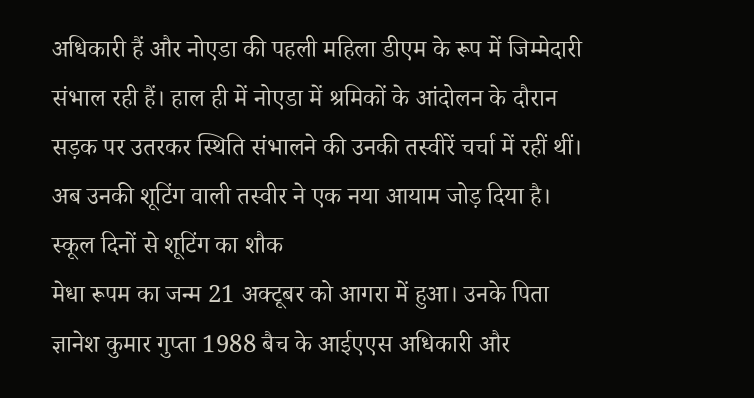अधिकारी हैं और नोएडा की पहली महिला डीएम के रूप में जिम्मेदारी संभाल रही हैं। हाल ही में नोएडा में श्रमिकों के आंदोलन के दौरान सड़क पर उतरकर स्थिति संभालने की उनकी तस्वीरें चर्चा में रहीं थीं। अब उनकी शूटिंग वाली तस्वीर ने एक नया आयाम जोड़ दिया है।
स्कूल दिनों से शूटिंग का शौक
मेधा रूपम का जन्म 21 अक्टूबर को आगरा में हुआ। उनके पिता ज्ञानेश कुमार गुप्ता 1988 बैच के आईएएस अधिकारी और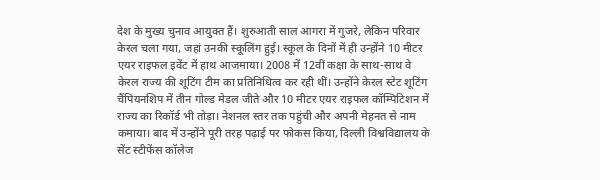देश के मुख्य चुनाव आयुक्त हैं। शुरुआती साल आगरा में गुजरे, लेकिन परिवार केरल चला गया, जहां उनकी स्कूलिंग हुई। स्कूल के दिनों में ही उन्होंने 10 मीटर एयर राइफल इवेंट में हाथ आजमाया। 2008 में 12वीं कक्षा के साथ-साथ वे केरल राज्य की शूटिंग टीम का प्रतिनिधित्व कर रही थीं। उन्होंने केरल स्टेट शूटिंग चैंपियनशिप में तीन गोल्ड मेडल जीते और 10 मीटर एयर राइफल कॉम्पिटिशन में राज्य का रिकॉर्ड भी तोड़ा। नेशनल स्तर तक पहुंची और अपनी मेहनत से नाम कमाया। बाद में उन्होंने पूरी तरह पढ़ाई पर फोकस किया, दिल्ली विश्वविद्यालय के सेंट स्टीफेंस कॉलेज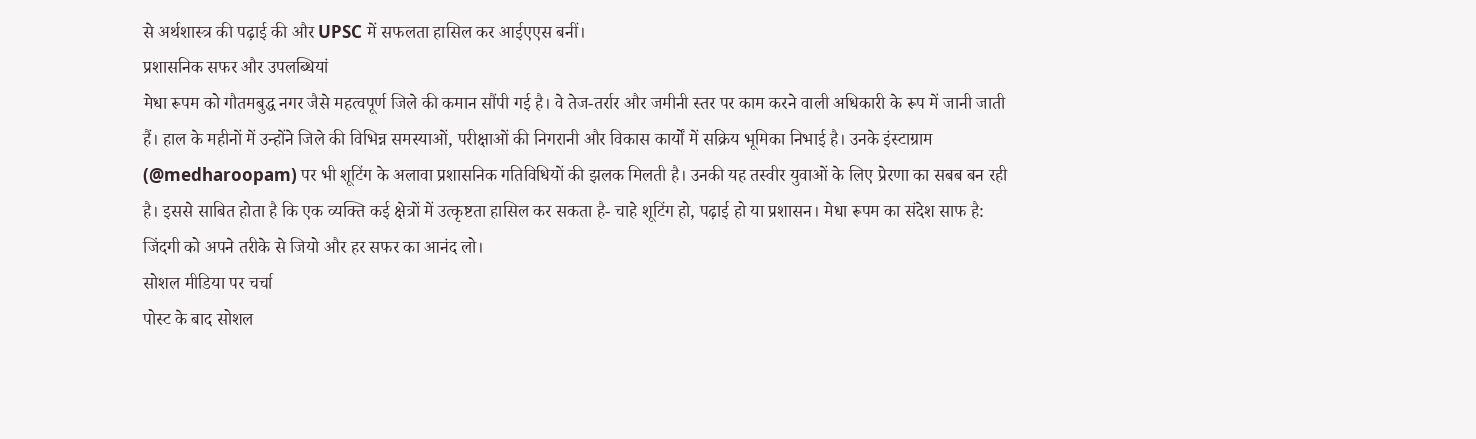से अर्थशास्त्र की पढ़ाई की और UPSC में सफलता हासिल कर आईएएस बनीं।
प्रशासनिक सफर और उपलब्धियां
मेधा रूपम को गौतमबुद्ध नगर जैसे महत्वपूर्ण जिले की कमान सौंपी गई है। वे तेज-तर्रार और जमीनी स्तर पर काम करने वाली अधिकारी के रूप में जानी जाती हैं। हाल के महीनों में उन्होंने जिले की विभिन्न समस्याओं, परीक्षाओं की निगरानी और विकास कार्यों में सक्रिय भूमिका निभाई है। उनके इंस्टाग्राम (@medharoopam) पर भी शूटिंग के अलावा प्रशासनिक गतिविधियों की झलक मिलती है। उनकी यह तस्वीर युवाओं के लिए प्रेरणा का सबब बन रही है। इससे साबित होता है कि एक व्यक्ति कई क्षेत्रों में उत्कृष्टता हासिल कर सकता है- चाहे शूटिंग हो, पढ़ाई हो या प्रशासन। मेधा रूपम का संदेश साफ है: जिंदगी को अपने तरीके से जियो और हर सफर का आनंद लो।
सोशल मीडिया पर चर्चा
पोस्ट के बाद सोशल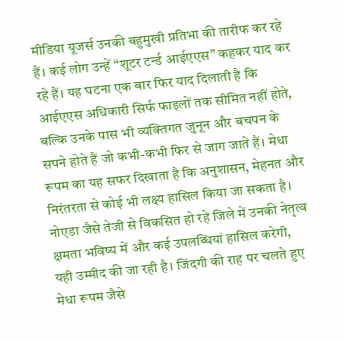मीडिया यूजर्स उनकी बहुमुखी प्रतिभा की तारीफ कर रहे हैं। कई लोग उन्हें “शूटर टर्न्ड आईएएस” कहकर याद कर रहे हैं। यह घटना एक बार फिर याद दिलाती है कि आईएएस अधिकारी सिर्फ फाइलों तक सीमित नहीं होते, बल्कि उनके पास भी व्यक्तिगत जुनून और बचपन के सपने होते हैं जो कभी-कभी फिर से जाग जाते हैं। मेधा रूपम का यह सफर दिखाता है कि अनुशासन, मेहनत और निरंतरता से कोई भी लक्ष्य हासिल किया जा सकता है। नोएडा जैसे तेजी से विकसित हो रहे जिले में उनकी नेतृत्व क्षमता भविष्य में और कई उपलब्धियां हासिल करेगी, यही उम्मीद की जा रही है। जिंदगी की राह पर चलते हुए मेधा रूपम जैसे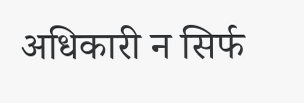अधिकारी न सिर्फ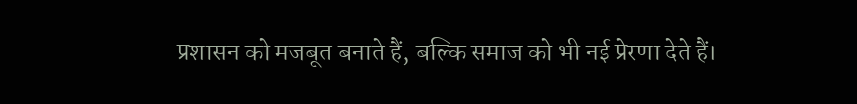प्रशासन को मजबूत बनाते हैं, बल्कि समाज को भी नई प्रेरणा देते हैं।